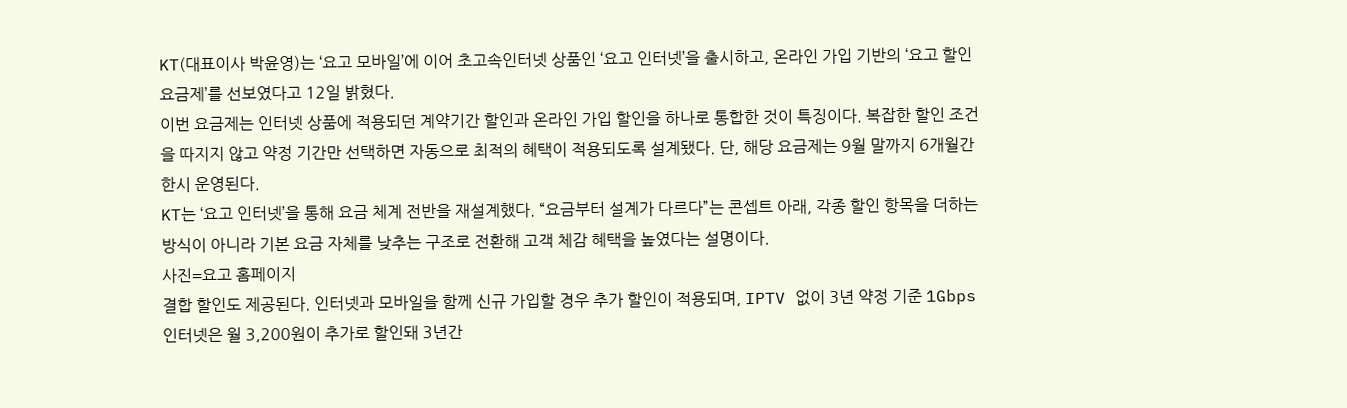KT(대표이사 박윤영)는 ‘요고 모바일’에 이어 초고속인터넷 상품인 ‘요고 인터넷’을 출시하고, 온라인 가입 기반의 ‘요고 할인 요금제’를 선보였다고 12일 밝혔다.
이번 요금제는 인터넷 상품에 적용되던 계약기간 할인과 온라인 가입 할인을 하나로 통합한 것이 특징이다. 복잡한 할인 조건을 따지지 않고 약정 기간만 선택하면 자동으로 최적의 혜택이 적용되도록 설계됐다. 단, 해당 요금제는 9월 말까지 6개월간 한시 운영된다.
KT는 ‘요고 인터넷’을 통해 요금 체계 전반을 재설계했다. “요금부터 설계가 다르다”는 콘셉트 아래, 각종 할인 항목을 더하는 방식이 아니라 기본 요금 자체를 낮추는 구조로 전환해 고객 체감 혜택을 높였다는 설명이다.
사진=요고 홈페이지
결합 할인도 제공된다. 인터넷과 모바일을 함께 신규 가입할 경우 추가 할인이 적용되며, IPTV 없이 3년 약정 기준 1Gbps 인터넷은 월 3,200원이 추가로 할인돼 3년간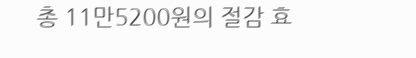총 11만5200원의 절감 효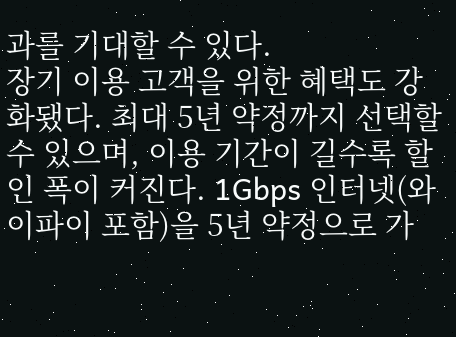과를 기대할 수 있다.
장기 이용 고객을 위한 혜택도 강화됐다. 최대 5년 약정까지 선택할 수 있으며, 이용 기간이 길수록 할인 폭이 커진다. 1Gbps 인터넷(와이파이 포함)을 5년 약정으로 가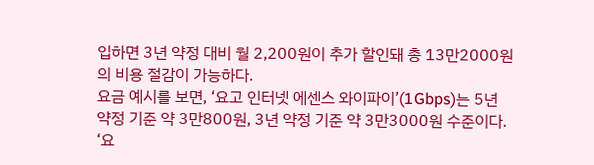입하면 3년 약정 대비 월 2,200원이 추가 할인돼 총 13만2000원의 비용 절감이 가능하다.
요금 예시를 보면, ‘요고 인터넷 에센스 와이파이’(1Gbps)는 5년 약정 기준 약 3만800원, 3년 약정 기준 약 3만3000원 수준이다. ‘요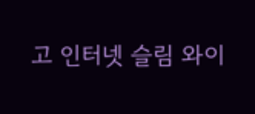고 인터넷 슬림 와이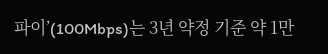파이’(100Mbps)는 3년 약정 기준 약 1만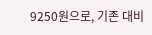9250원으로, 기존 대비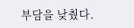부담을 낮췄다.